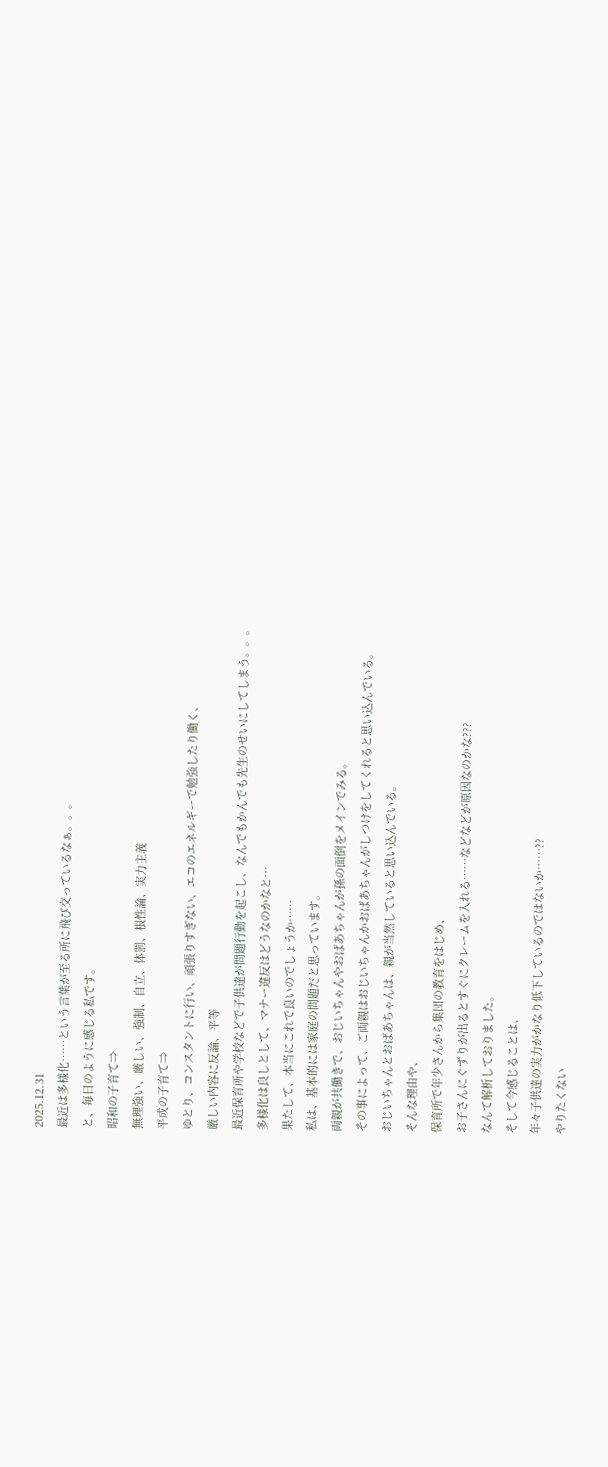2025.12.31
最近は多様化……という言葉が至る所に飛び交っているなぁ。。。
と、毎日のように感じる私です。
昭和の子育て⇒
無理強い、厳しい、強制、自立、体罰、根性論、実力主義
平成の子育て⇒
ゆとり、コンスタントに行い、頑張りすぎない、エコのエネルギーで勉強したり働く、
厳しい内容に反論、平等
最近保育所や学校などで子供達が問題行動を起こし、なんでもかんでも先生のせいにしてしまう。。。
多様化は良しとして、マナー違反はどうなのかなと…
果たして、本当にこれで良いのでしょうか……
私は、基本的には家庭の問題だと思っています。
両親が共働きで、おじいちゃんやおばあちゃんが孫の面倒をメインでみる。
その事によって、ご両親はおじいちゃんかおばあちゃんがしつけをしてくれると思い込んでいる。
おじいちゃんとおばあちゃんは、親が当然していると思い込んでいる。
そんな理由や、
保育所で年少さんから集団の教育をはじめ、
お子さんにぐずりが出るとすぐにクレームを入れる……などなどが原因なのかな???
なんて解析しておりました。
そして今感じることは、
年々子供達の実力がかなり低下しているのではないか……??
やりたくない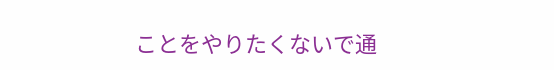ことをやりたくないで通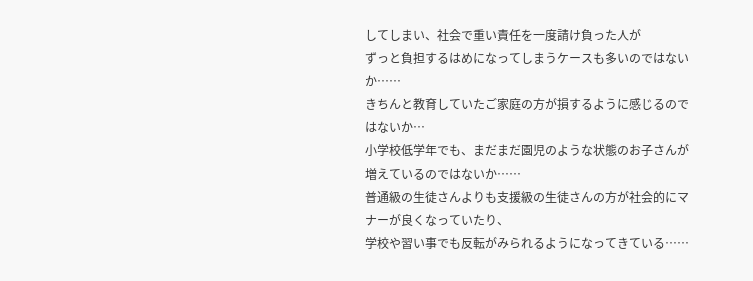してしまい、社会で重い責任を一度請け負った人が
ずっと負担するはめになってしまうケースも多いのではないか……
きちんと教育していたご家庭の方が損するように感じるのではないか…
小学校低学年でも、まだまだ園児のような状態のお子さんが増えているのではないか……
普通級の生徒さんよりも支援級の生徒さんの方が社会的にマナーが良くなっていたり、
学校や習い事でも反転がみられるようになってきている……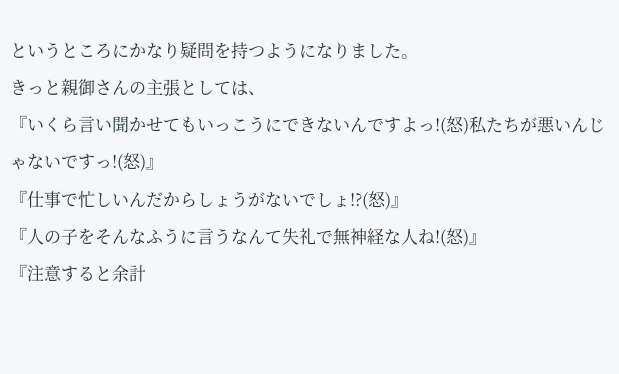というところにかなり疑問を持つようになりました。
きっと親御さんの主張としては、
『いくら言い聞かせてもいっこうにできないんですよっ!(怒)私たちが悪いんじゃないですっ!(怒)』
『仕事で忙しいんだからしょうがないでしょ!?(怒)』
『人の子をそんなふうに言うなんて失礼で無神経な人ね!(怒)』
『注意すると余計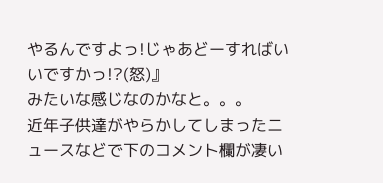やるんですよっ!じゃあどーすればいいですかっ!?(怒)』
みたいな感じなのかなと。。。
近年子供達がやらかしてしまったニュースなどで下のコメント欄が凄い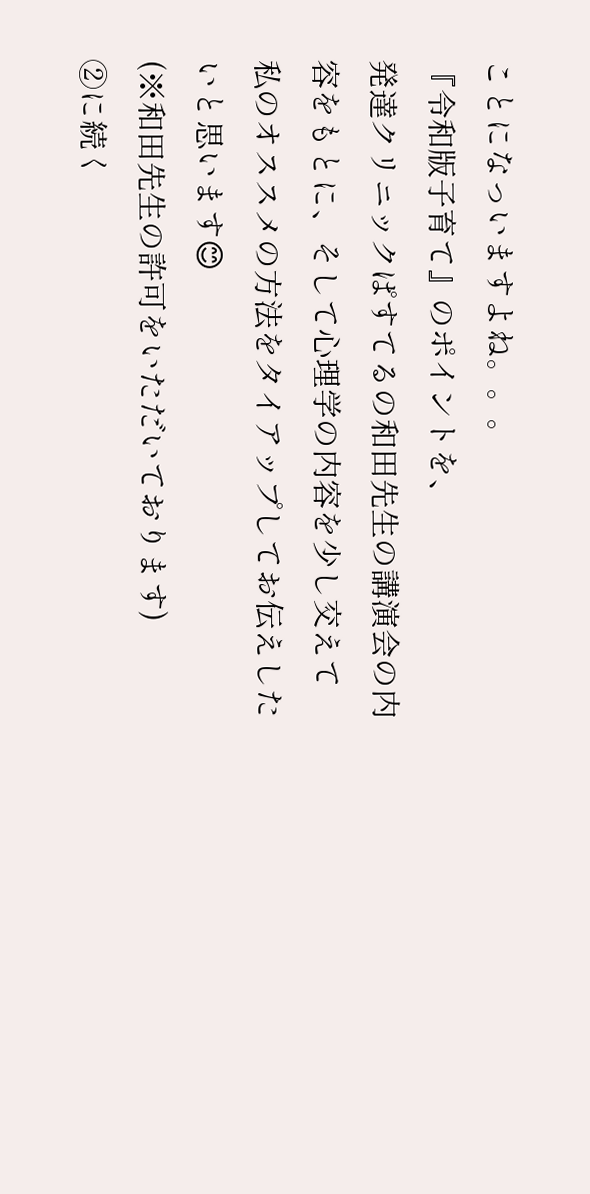ことになっいますよね。。。
『令和版子育て』のポイントを、
発達クリニックぱすてるの和田先生の講演会の内容をもとに、そして心理学の内容を少し交えて
私のオススメの方法をタイアップしてお伝えしたいと思います😊
(※和田先生の許可をいただいております)
②に続く